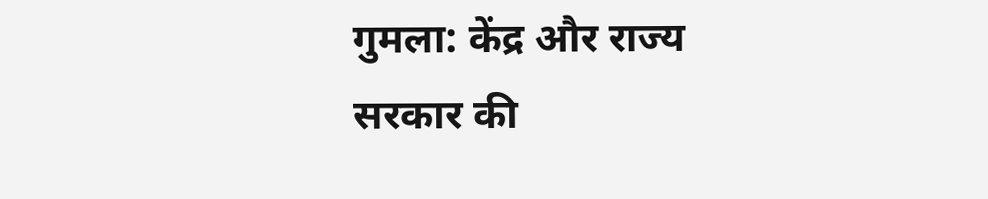गुमला: केंद्र और राज्य सरकार की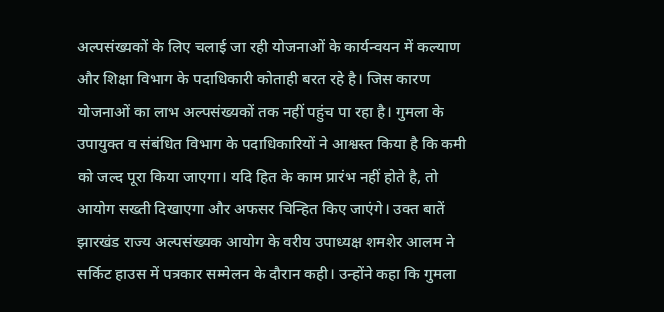अल्पसंख्यकों के लिए चलाई जा रही योजनाओं के कार्यन्वयन में कल्याण और शिक्षा विभाग के पदाधिकारी कोताही बरत रहे है। जिस कारण योजनाओं का लाभ अल्पसंख्यकों तक नहीं पहुंच पा रहा है। गुमला के उपायुक्त व संबंधित विभाग के पदाधिकारियों ने आश्वस्त किया है कि कमी को जल्द पूरा किया जाएगा। यदि हित के काम प्रारंभ नहीं होते है, तो आयोग सख्ती दिखाएगा और अफसर चिन्हित किए जाएंगे। उक्त बातें झारखंड राज्य अल्पसंख्यक आयोग के वरीय उपाध्यक्ष शमशेर आलम ने सर्किट हाउस में पत्रकार सम्मेलन के दौरान कही। उन्होंने कहा कि गुमला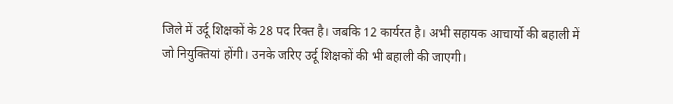जिले में उर्दू शिक्षकों के 28 पद रिक्त है। जबकि 12 कार्यरत है। अभी सहायक आचार्यो की बहाली में जो नियुक्तियां होंगी। उनके जरिए उर्दू शिक्षकों की भी बहाली की जाएगी।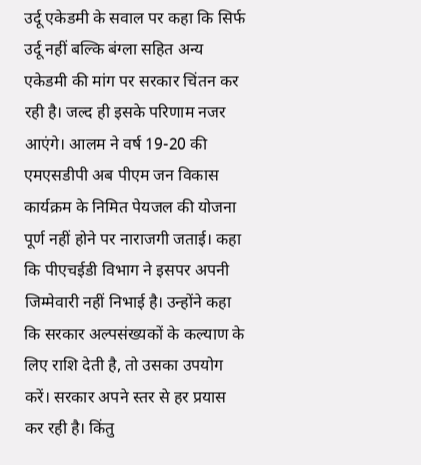उर्दू एकेडमी के सवाल पर कहा कि सिर्फ उर्दू नहीं बल्कि बंग्ला सहित अन्य एकेडमी की मांग पर सरकार चिंतन कर रही है। जल्द ही इसके परिणाम नजर आएंगे। आलम ने वर्ष 19-20 की एमएसडीपी अब पीएम जन विकास कार्यक्रम के निमित पेयजल की योजना पूर्ण नहीं होने पर नाराजगी जताई। कहा कि पीएचईडी विभाग ने इसपर अपनी जिम्मेवारी नहीं निभाई है। उन्होंने कहा कि सरकार अल्पसंख्यकों के कल्याण के लिए राशि देती है, तो उसका उपयोग करें। सरकार अपने स्तर से हर प्रयास कर रही है। किंतु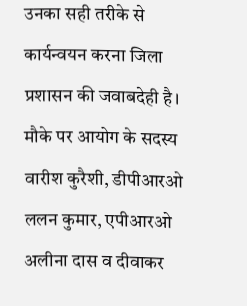उनका सही तरीके से कार्यन्वयन करना जिला प्रशासन की जवाबदेही है। मौके पर आयोग के सदस्य वारीश कुरैशी, डीपीआरओ ललन कुमार, एपीआरओ अलीना दास व दीवाकर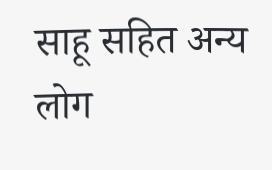साहू सहित अन्य लोग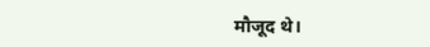मौजूद थे।